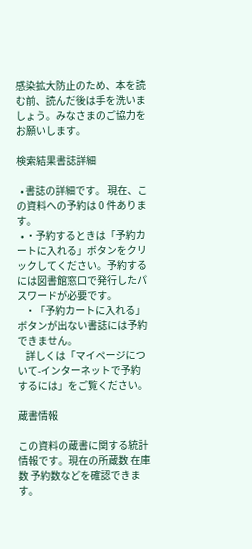感染拡大防止のため、本を読む前、読んだ後は手を洗いましょう。みなさまのご協力をお願いします。

検索結果書誌詳細

  • 書誌の詳細です。 現在、この資料への予約は 0 件あります。
  • ・予約するときは「予約カートに入れる」ボタンをクリックしてください。予約するには図書館窓口で発行したパスワードが必要です。
    ・「予約カートに入れる」ボタンが出ない書誌には予約できません。
    詳しくは「マイページについて-インターネットで予約するには」をご覧ください。

蔵書情報

この資料の蔵書に関する統計情報です。現在の所蔵数 在庫数 予約数などを確認できます。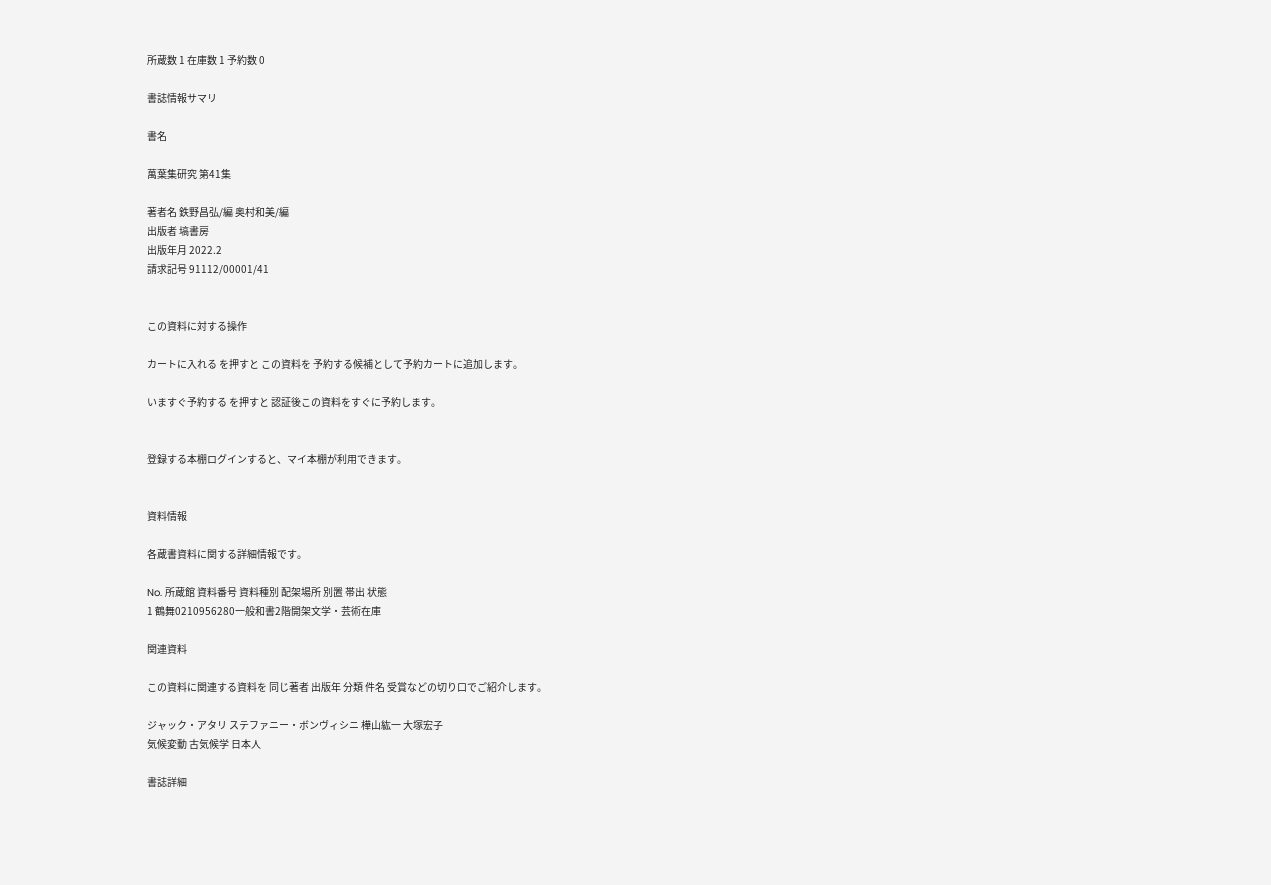所蔵数 1 在庫数 1 予約数 0

書誌情報サマリ

書名

萬葉集研究 第41集

著者名 鉄野昌弘/編 奥村和美/編
出版者 塙書房
出版年月 2022.2
請求記号 91112/00001/41


この資料に対する操作

カートに入れる を押すと この資料を 予約する候補として予約カートに追加します。

いますぐ予約する を押すと 認証後この資料をすぐに予約します。


登録する本棚ログインすると、マイ本棚が利用できます。


資料情報

各蔵書資料に関する詳細情報です。

No. 所蔵館 資料番号 資料種別 配架場所 別置 帯出 状態
1 鶴舞0210956280一般和書2階開架文学・芸術在庫

関連資料

この資料に関連する資料を 同じ著者 出版年 分類 件名 受賞などの切り口でご紹介します。

ジャック・アタリ ステファニー・ボンヴィシニ 樺山紘一 大塚宏子
気候変動 古気候学 日本人

書誌詳細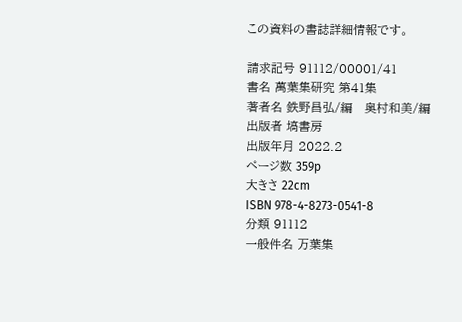この資料の書誌詳細情報です。

請求記号 91112/00001/41
書名 萬葉集研究 第41集
著者名 鉄野昌弘/編   奥村和美/編
出版者 塙書房
出版年月 2022.2
ページ数 359p
大きさ 22cm
ISBN 978-4-8273-0541-8
分類 91112
一般件名 万葉集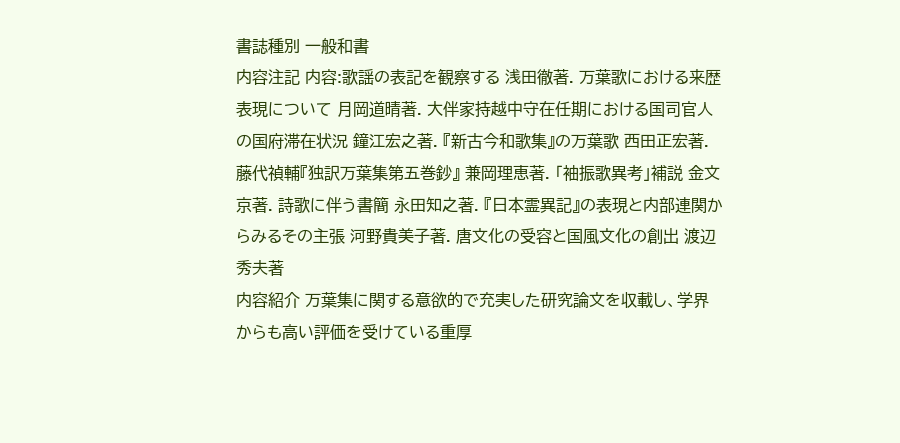書誌種別 一般和書
内容注記 内容:歌謡の表記を観察する 浅田徹著. 万葉歌における来歴表現について 月岡道晴著. 大伴家持越中守在任期における国司官人の国府滞在状況 鐘江宏之著. 『新古今和歌集』の万葉歌 西田正宏著. 藤代禎輔『独訳万葉集第五巻鈔』 兼岡理恵著. 「袖振歌異考」補説 金文京著. 詩歌に伴う書簡 永田知之著. 『日本霊異記』の表現と内部連関からみるその主張 河野貴美子著. 唐文化の受容と国風文化の創出 渡辺秀夫著
内容紹介 万葉集に関する意欲的で充実した研究論文を収載し、学界からも高い評価を受けている重厚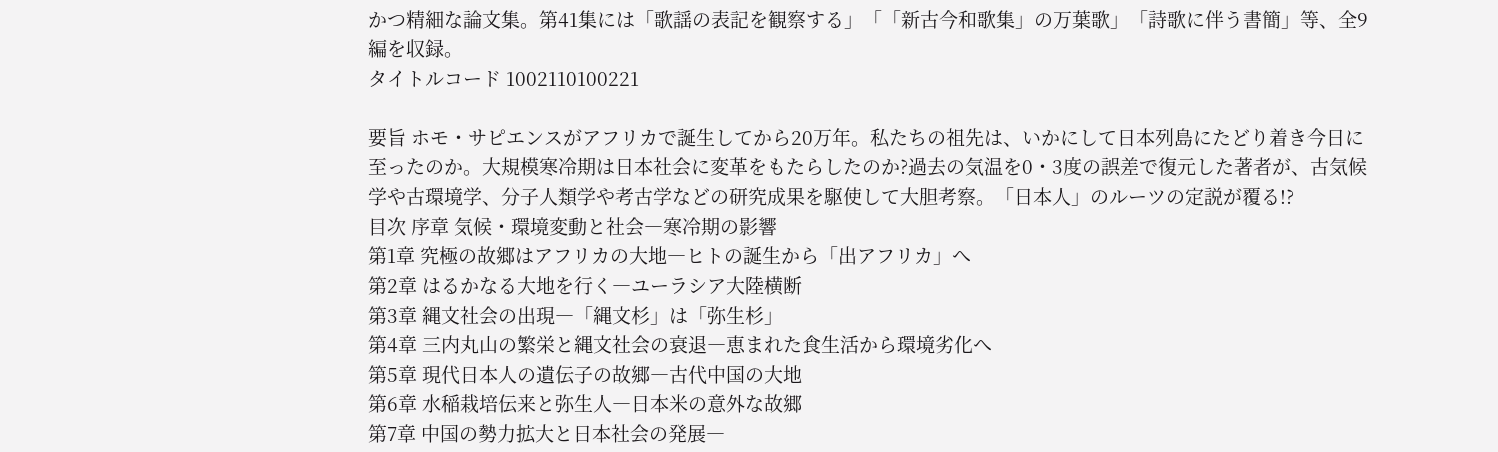かつ精細な論文集。第41集には「歌謡の表記を観察する」「「新古今和歌集」の万葉歌」「詩歌に伴う書簡」等、全9編を収録。
タイトルコード 1002110100221

要旨 ホモ・サピエンスがアフリカで誕生してから20万年。私たちの祖先は、いかにして日本列島にたどり着き今日に至ったのか。大規模寒冷期は日本社会に変革をもたらしたのか?過去の気温を0・3度の誤差で復元した著者が、古気候学や古環境学、分子人類学や考古学などの研究成果を駆使して大胆考察。「日本人」のルーツの定説が覆る!?
目次 序章 気候・環境変動と社会―寒冷期の影響
第1章 究極の故郷はアフリカの大地―ヒトの誕生から「出アフリカ」へ
第2章 はるかなる大地を行く―ユーラシア大陸横断
第3章 縄文社会の出現―「縄文杉」は「弥生杉」
第4章 三内丸山の繁栄と縄文社会の衰退―恵まれた食生活から環境劣化へ
第5章 現代日本人の遺伝子の故郷―古代中国の大地
第6章 水稲栽培伝来と弥生人―日本米の意外な故郷
第7章 中国の勢力拡大と日本社会の発展―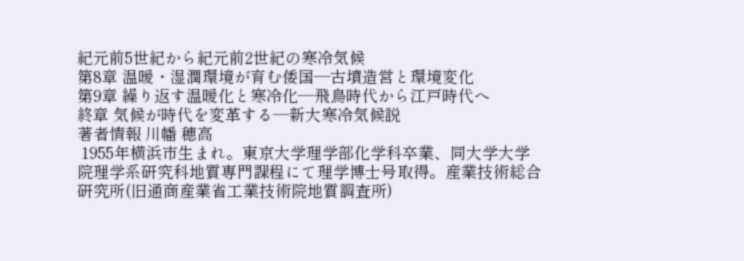紀元前5世紀から紀元前2世紀の寒冷気候
第8章 温暖・湿潤環境が育む倭国―古墳造営と環境変化
第9章 繰り返す温暖化と寒冷化―飛鳥時代から江戸時代へ
終章 気候が時代を変革する―新大寒冷気候説
著者情報 川幡 穂高
 1955年横浜市生まれ。東京大学理学部化学科卒業、同大学大学院理学系研究科地質専門課程にて理学博士号取得。産業技術総合研究所(旧通商産業省工業技術院地質調査所)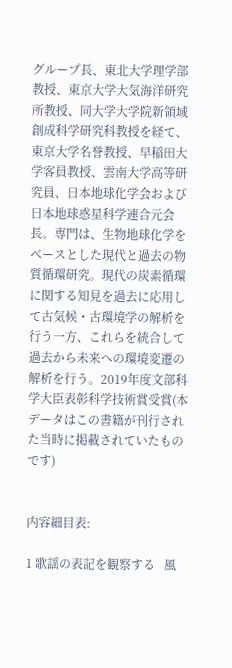グループ長、東北大学理学部教授、東京大学大気海洋研究所教授、同大学大学院新領域創成科学研究科教授を経て、東京大学名誉教授、早稲田大学客員教授、雲南大学高等研究員、日本地球化学会および日本地球惑星科学連合元会長。専門は、生物地球化学をベースとした現代と過去の物質循環研究。現代の炭素循環に関する知見を過去に応用して古気候・古環境学の解析を行う一方、これらを統合して過去から未来への環境変遷の解析を行う。2019年度文部科学大臣表彰科学技術賞受賞(本データはこの書籍が刊行された当時に掲載されていたものです)


内容細目表:

1 歌謡の表記を観察する   風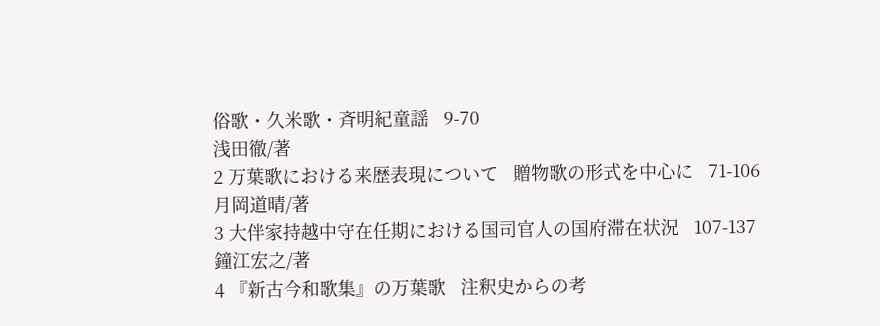俗歌・久米歌・斉明紀童謡   9-70
浅田徹/著
2 万葉歌における来歴表現について   贈物歌の形式を中心に   71-106
月岡道晴/著
3 大伴家持越中守在任期における国司官人の国府滞在状況   107-137
鐘江宏之/著
4 『新古今和歌集』の万葉歌   注釈史からの考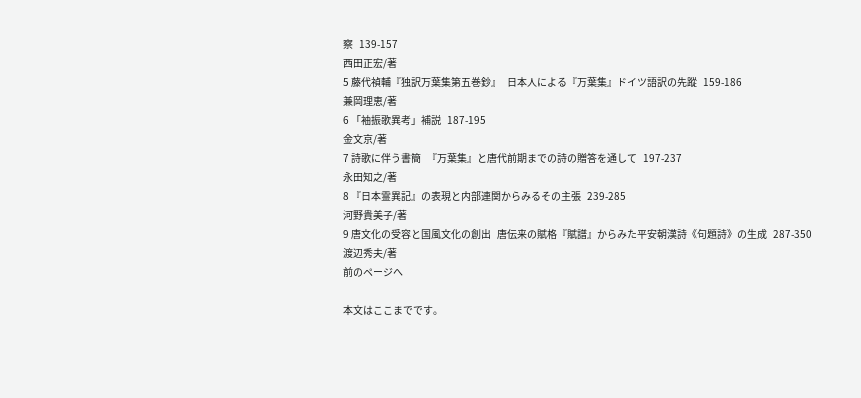察   139-157
西田正宏/著
5 藤代禎輔『独訳万葉集第五巻鈔』   日本人による『万葉集』ドイツ語訳の先蹤   159-186
兼岡理恵/著
6 「袖振歌異考」補説   187-195
金文京/著
7 詩歌に伴う書簡   『万葉集』と唐代前期までの詩の贈答を通して   197-237
永田知之/著
8 『日本霊異記』の表現と内部連関からみるその主張   239-285
河野貴美子/著
9 唐文化の受容と国風文化の創出   唐伝来の賦格『賦譜』からみた平安朝漢詩《句題詩》の生成   287-350
渡辺秀夫/著
前のページへ

本文はここまでです。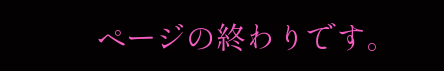ページの終わりです。